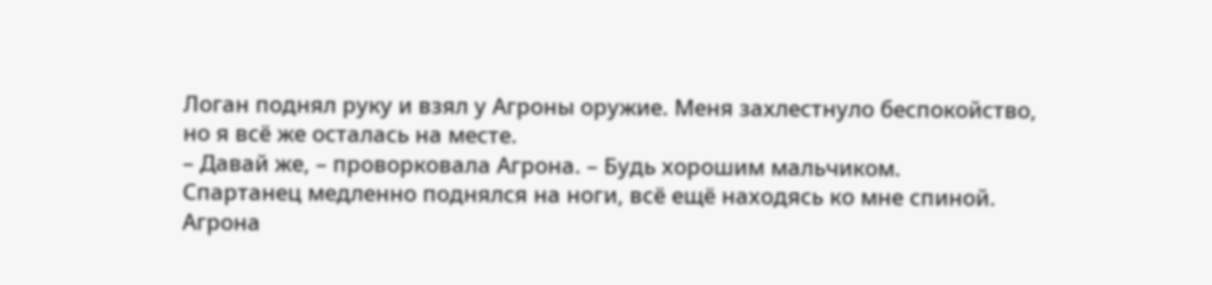Логан поднял руку и взял у Агроны оружие. Меня захлестнуло беспокойство, но я всё же осталась на месте.
– Давай же, – проворковала Агрона. – Будь хорошим мальчиком.
Спартанец медленно поднялся на ноги, всё ещё находясь ко мне спиной. Агрона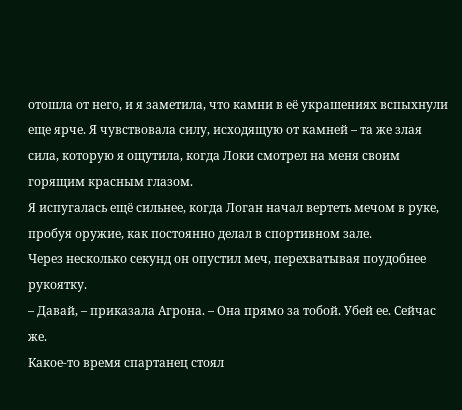отошла от него, и я заметила, что камни в её украшениях вспыхнули еще ярче. Я чувствовала силу, исходящую от камней – та же злая сила, которую я ощутила, когда Локи смотрел на меня своим горящим красным глазом.
Я испугалась ещё сильнее, когда Логан начал вертеть мечом в руке, пробуя оружие, как постоянно делал в спортивном зале.
Через несколько секунд он опустил меч, перехватывая поудобнее рукоятку.
– Давай, – приказала Агрона. – Она прямо за тобой. Убей ее. Сейчас же.
Какое-то время спартанец стоял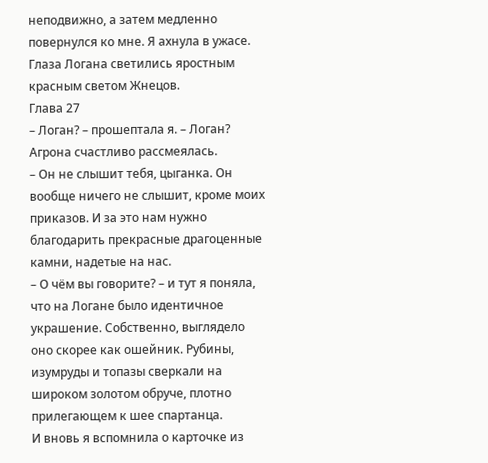неподвижно, а затем медленно повернулся ко мне. Я ахнула в ужасе.
Глаза Логана светились яростным красным светом Жнецов.
Глава 27
– Логан? – прошептала я. – Логан?
Агрона счастливо рассмеялась.
– Он не слышит тебя, цыганка. Он вообще ничего не слышит, кроме моих приказов. И за это нам нужно благодарить прекрасные драгоценные камни, надетые на нас.
– О чём вы говорите? – и тут я поняла, что на Логане было идентичное украшение. Собственно, выглядело оно скорее как ошейник. Рубины, изумруды и топазы сверкали на широком золотом обруче, плотно прилегающем к шее спартанца.
И вновь я вспомнила о карточке из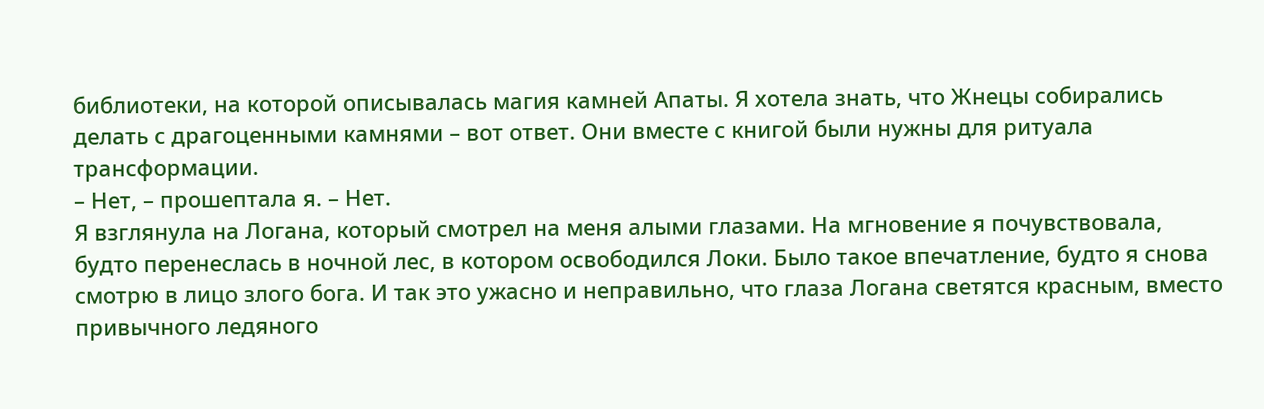библиотеки, на которой описывалась магия камней Апаты. Я хотела знать, что Жнецы собирались делать с драгоценными камнями – вот ответ. Они вместе с книгой были нужны для ритуала трансформации.
– Нет, – прошептала я. – Нет.
Я взглянула на Логана, который смотрел на меня алыми глазами. На мгновение я почувствовала, будто перенеслась в ночной лес, в котором освободился Локи. Было такое впечатление, будто я снова смотрю в лицо злого бога. И так это ужасно и неправильно, что глаза Логана светятся красным, вместо привычного ледяного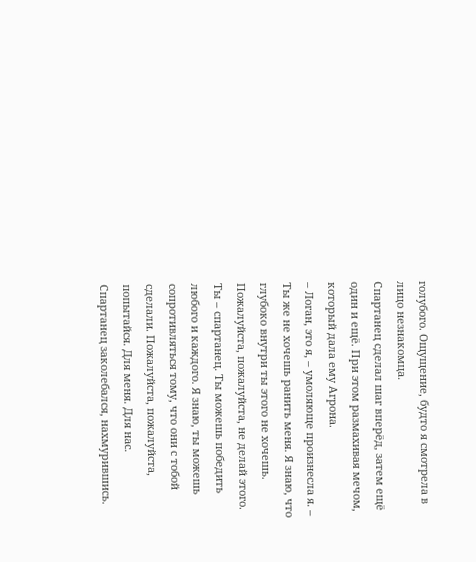голубого. Ощущение, будто я смотрела в лицо незнакомца.
Спартанец сделал шаг вперёд, затем ещё один и ещё. При этом размахивая мечом, который дала ему Агрона.
– Логан, это я, – умоляюще произнесла я. – Ты же не хочешь ранить меня. Я знаю, что глубоко внутри ты этого не хочешь. Пожалуйста, пожалуйста, не делай этого. Ты – спартанец. Ты можешь победить любого и каждого. Я знаю, ты можешь сопротивляться тому, что они с тобой сделали. Пожалуйста, пожалуйста, попытайся. Для меня. Для нас.
Спартанец заколебался, нахмурившись.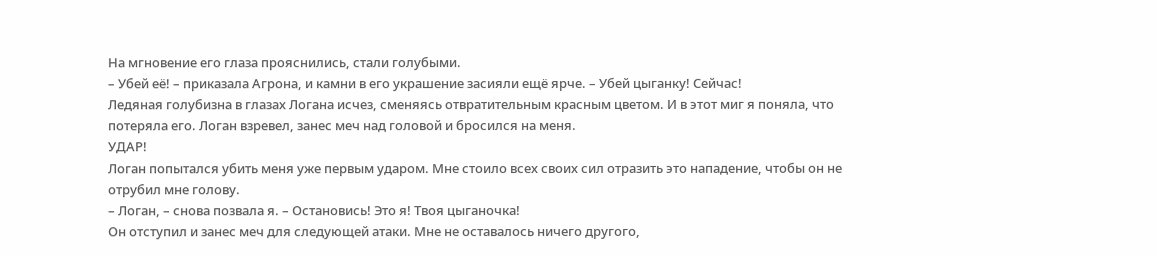На мгновение его глаза прояснились, стали голубыми.
– Убей её! – приказала Агрона, и камни в его украшение засияли ещё ярче. – Убей цыганку! Сейчас!
Ледяная голубизна в глазах Логана исчез, сменяясь отвратительным красным цветом. И в этот миг я поняла, что потеряла его. Логан взревел, занес меч над головой и бросился на меня.
УДАР!
Логан попытался убить меня уже первым ударом. Мне стоило всех своих сил отразить это нападение, чтобы он не отрубил мне голову.
– Логан, – снова позвала я. – Остановись! Это я! Твоя цыганочка!
Он отступил и занес меч для следующей атаки. Мне не оставалось ничего другого,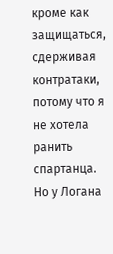кроме как защищаться, сдерживая контратаки, потому что я не хотела ранить спартанца. Но у Логана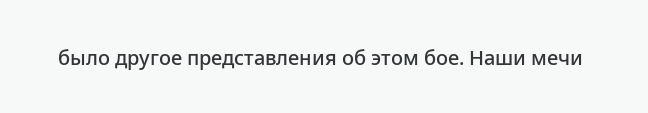было другое представления об этом бое. Наши мечи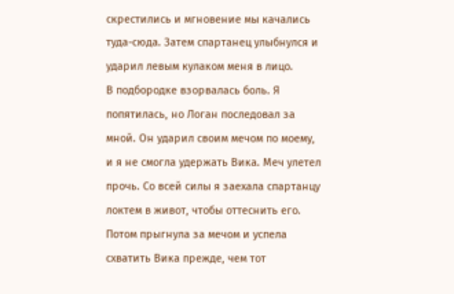скрестились и мгновение мы качались туда-сюда. Затем спартанец улыбнулся и ударил левым кулаком меня в лицо.
В подбородке взорвалась боль. Я попятилась, но Логан последовал за мной. Он ударил своим мечом по моему, и я не смогла удержать Вика. Меч улетел прочь. Со всей силы я заехала спартанцу локтем в живот, чтобы оттеснить его. Потом прыгнула за мечом и успела схватить Вика прежде, чем тот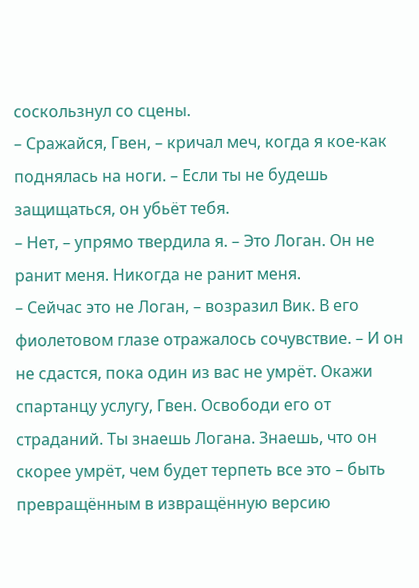соскользнул со сцены.
– Сражайся, Гвен, – кричал меч, когда я кое-как поднялась на ноги. – Если ты не будешь защищаться, он убьёт тебя.
– Нет, – упрямо твердила я. – Это Логан. Он не ранит меня. Никогда не ранит меня.
– Сейчас это не Логан, – возразил Вик. В его фиолетовом глазе отражалось сочувствие. – И он не сдастся, пока один из вас не умрёт. Окажи спартанцу услугу, Гвен. Освободи его от страданий. Ты знаешь Логана. Знаешь, что он скорее умрёт, чем будет терпеть все это – быть превращённым в извращённую версию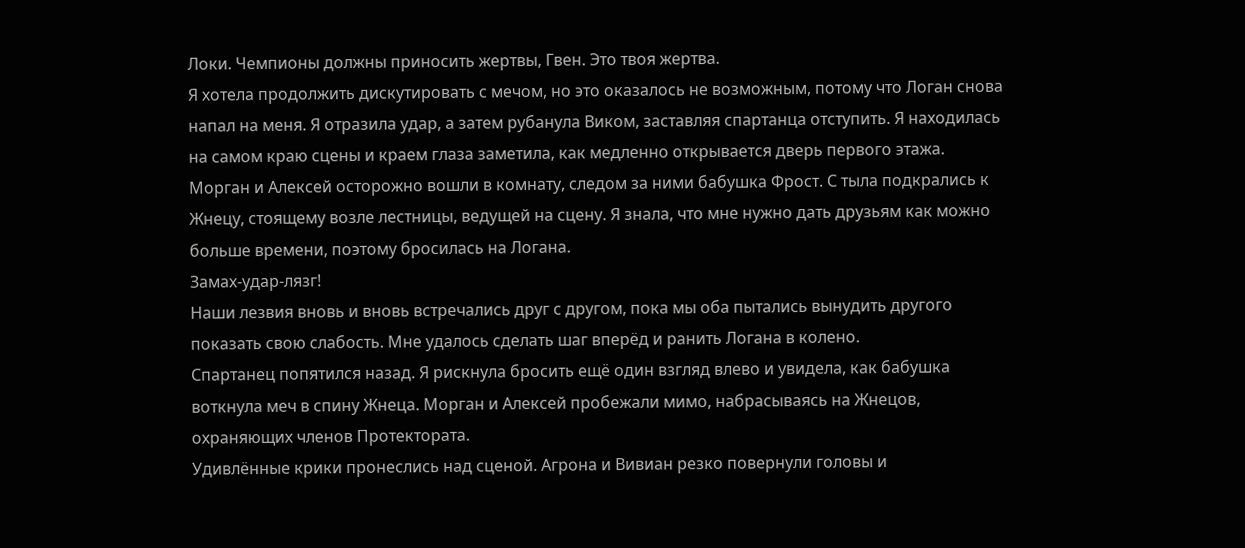Локи. Чемпионы должны приносить жертвы, Гвен. Это твоя жертва.
Я хотела продолжить дискутировать с мечом, но это оказалось не возможным, потому что Логан снова напал на меня. Я отразила удар, а затем рубанула Виком, заставляя спартанца отступить. Я находилась на самом краю сцены и краем глаза заметила, как медленно открывается дверь первого этажа.
Морган и Алексей осторожно вошли в комнату, следом за ними бабушка Фрост. С тыла подкрались к Жнецу, стоящему возле лестницы, ведущей на сцену. Я знала, что мне нужно дать друзьям как можно больше времени, поэтому бросилась на Логана.
Замах-удар-лязг!
Наши лезвия вновь и вновь встречались друг с другом, пока мы оба пытались вынудить другого показать свою слабость. Мне удалось сделать шаг вперёд и ранить Логана в колено.
Спартанец попятился назад. Я рискнула бросить ещё один взгляд влево и увидела, как бабушка воткнула меч в спину Жнеца. Морган и Алексей пробежали мимо, набрасываясь на Жнецов, охраняющих членов Протектората.
Удивлённые крики пронеслись над сценой. Агрона и Вивиан резко повернули головы и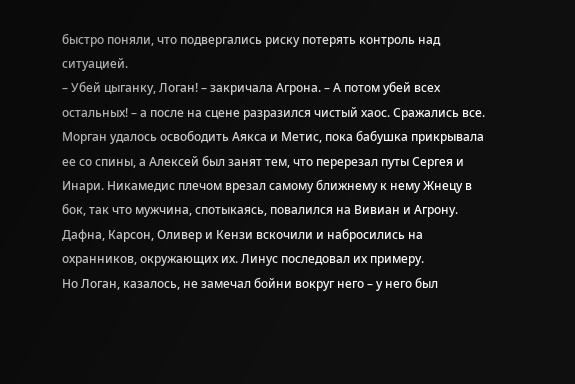быстро поняли, что подвергались риску потерять контроль над ситуацией.
– Убей цыганку, Логан! – закричала Агрона. – А потом убей всех остальных! – а после на сцене разразился чистый хаос. Сражались все. Морган удалось освободить Аякса и Метис, пока бабушка прикрывала ее со спины, а Алексей был занят тем, что перерезал путы Сергея и Инари. Никамедис плечом врезал самому ближнему к нему Жнецу в бок, так что мужчина, спотыкаясь, повалился на Вивиан и Агрону. Дафна, Карсон, Оливер и Кензи вскочили и набросились на охранников, окружающих их. Линус последовал их примеру.
Но Логан, казалось, не замечал бойни вокруг него – у него был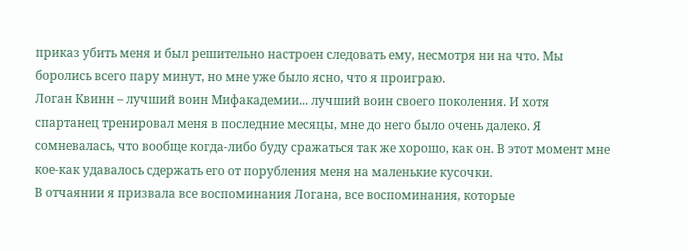приказ убить меня и был решительно настроен следовать ему, несмотря ни на что. Мы боролись всего пару минут, но мне уже было ясно, что я проиграю.
Логан Квинн – лучший воин Мифакадемии... лучший воин своего поколения. И хотя спартанец тренировал меня в последние месяцы, мне до него было очень далеко. Я сомневалась, что вообще когда-либо буду сражаться так же хорошо, как он. В этот момент мне кое-как удавалось сдержать его от порубления меня на маленькие кусочки.
В отчаянии я призвала все воспоминания Логана, все воспоминания, которые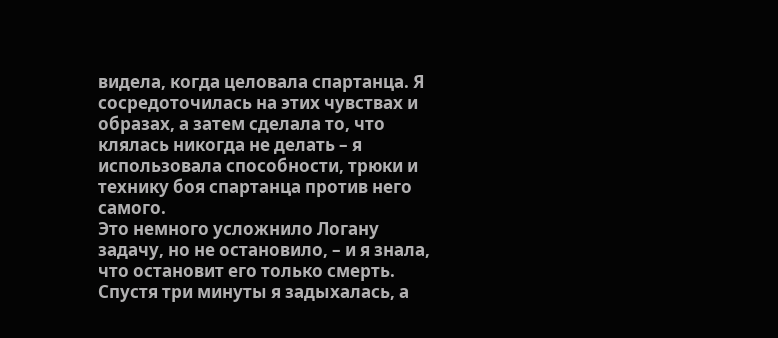видела, когда целовала спартанца. Я сосредоточилась на этих чувствах и образах, а затем сделала то, что клялась никогда не делать – я использовала способности, трюки и технику боя спартанца против него самого.
Это немного усложнило Логану задачу, но не остановило, – и я знала, что остановит его только смерть.
Спустя три минуты я задыхалась, а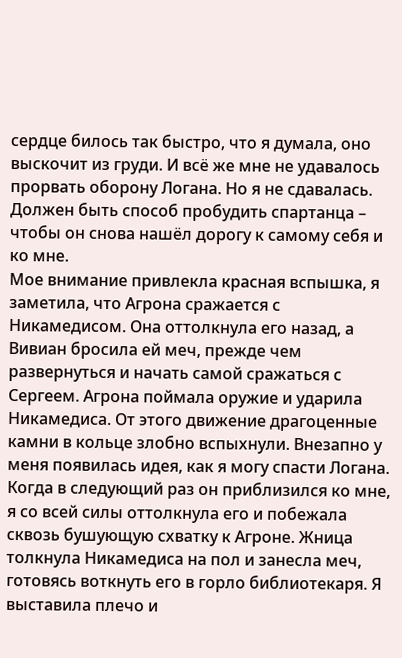сердце билось так быстро, что я думала, оно выскочит из груди. И всё же мне не удавалось прорвать оборону Логана. Но я не сдавалась. Должен быть способ пробудить спартанца – чтобы он снова нашёл дорогу к самому себя и ко мне.
Мое внимание привлекла красная вспышка, я заметила, что Агрона сражается с Никамедисом. Она оттолкнула его назад, а Вивиан бросила ей меч, прежде чем развернуться и начать самой сражаться с Сергеем. Агрона поймала оружие и ударила Никамедиса. От этого движение драгоценные камни в кольце злобно вспыхнули. Внезапно у меня появилась идея, как я могу спасти Логана.
Когда в следующий раз он приблизился ко мне, я со всей силы оттолкнула его и побежала сквозь бушующую схватку к Агроне. Жница толкнула Никамедиса на пол и занесла меч, готовясь воткнуть его в горло библиотекаря. Я выставила плечо и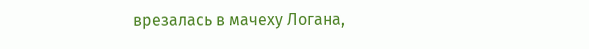врезалась в мачеху Логана,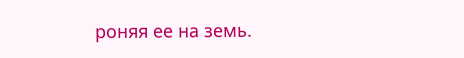роняя ее на земь.